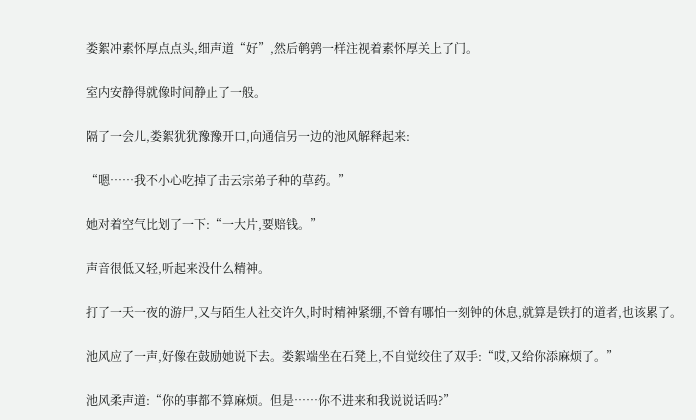娄絮冲素怀厚点点头,细声道“好”,然后鹌鹑一样注视着素怀厚关上了门。

室内安静得就像时间静止了一般。

隔了一会儿,娄絮犹犹豫豫开口,向通信另一边的池风解释起来:

“嗯……我不小心吃掉了击云宗弟子种的草药。”

她对着空气比划了一下:“一大片,要赔钱。”

声音很低又轻,听起来没什么精神。

打了一天一夜的游尸,又与陌生人社交许久,时时精神紧绷,不曾有哪怕一刻钟的休息,就算是铁打的道者,也该累了。

池风应了一声,好像在鼓励她说下去。娄絮端坐在石凳上,不自觉绞住了双手:“哎,又给你添麻烦了。”

池风柔声道:“你的事都不算麻烦。但是……你不进来和我说说话吗?”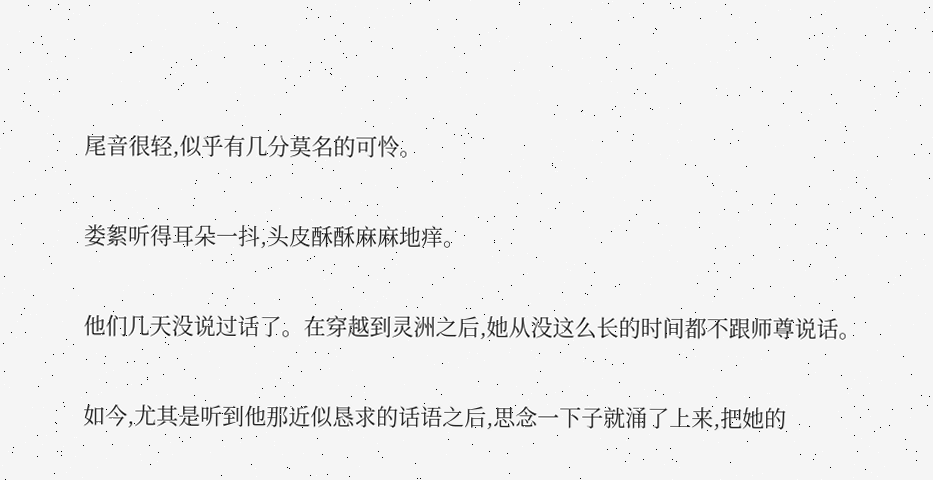尾音很轻,似乎有几分莫名的可怜。

娄絮听得耳朵一抖,头皮酥酥麻麻地痒。

他们几天没说过话了。在穿越到灵洲之后,她从没这么长的时间都不跟师尊说话。

如今,尤其是听到他那近似恳求的话语之后,思念一下子就涌了上来,把她的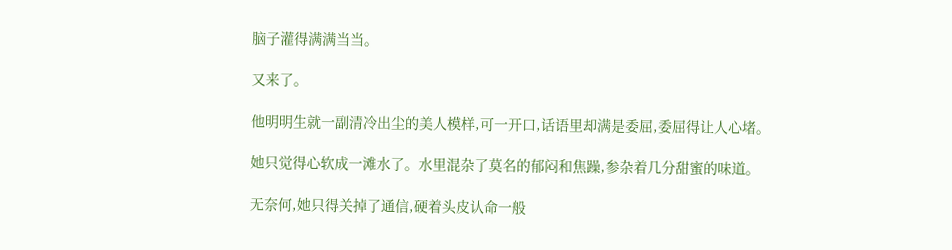脑子灌得满满当当。

又来了。

他明明生就一副清冷出尘的美人模样,可一开口,话语里却满是委屈,委屈得让人心堵。

她只觉得心软成一滩水了。水里混杂了莫名的郁闷和焦躁,参杂着几分甜蜜的味道。

无奈何,她只得关掉了通信,硬着头皮认命一般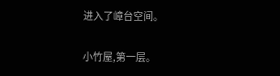进入了嶂台空间。

小竹屋,第一层。